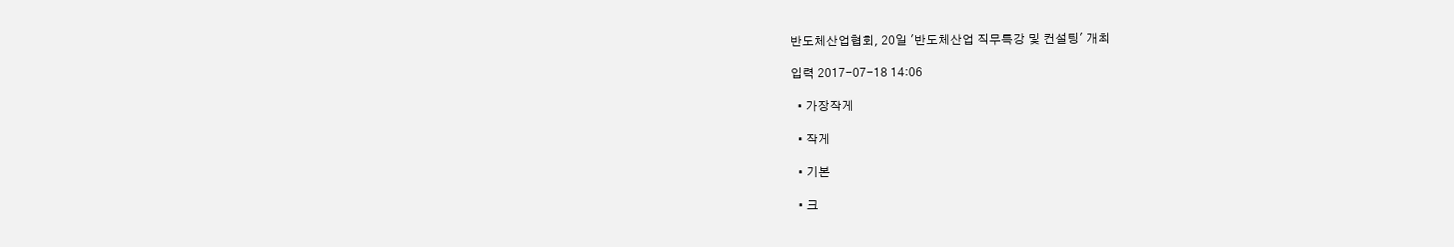반도체산업협회, 20일 '반도체산업 직무특강 및 컨설팅' 개최

입력 2017-07-18 14:06

  • 가장작게

  • 작게

  • 기본

  • 크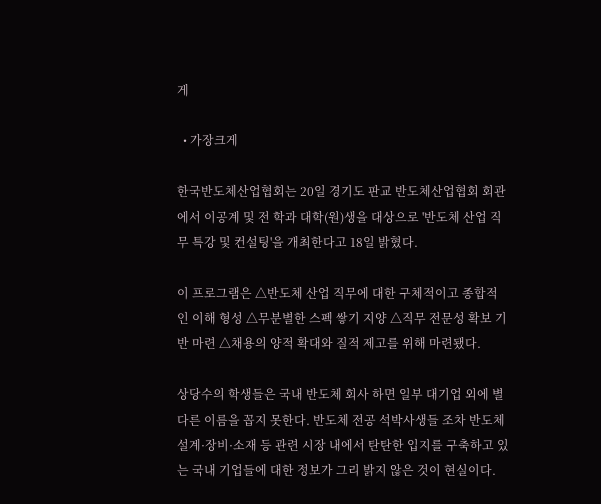게

  • 가장크게

한국반도체산업협회는 20일 경기도 판교 반도체산업협회 회관에서 이공계 및 전 학과 대학(원)생을 대상으로 '반도체 산업 직무 특강 및 컨설팅'을 개최한다고 18일 밝혔다.

이 프로그램은 △반도체 산업 직무에 대한 구체적이고 종합적인 이해 형성 △무분별한 스펙 쌓기 지양 △직무 전문성 확보 기반 마련 △채용의 양적 확대와 질적 제고를 위해 마련됐다.

상당수의 학생들은 국내 반도체 회사 하면 일부 대기업 외에 별다른 이름을 꼽지 못한다. 반도체 전공 석박사생들 조차 반도체 설계·장비·소재 등 관련 시장 내에서 탄탄한 입지를 구축하고 있는 국내 기업들에 대한 정보가 그리 밝지 않은 것이 현실이다.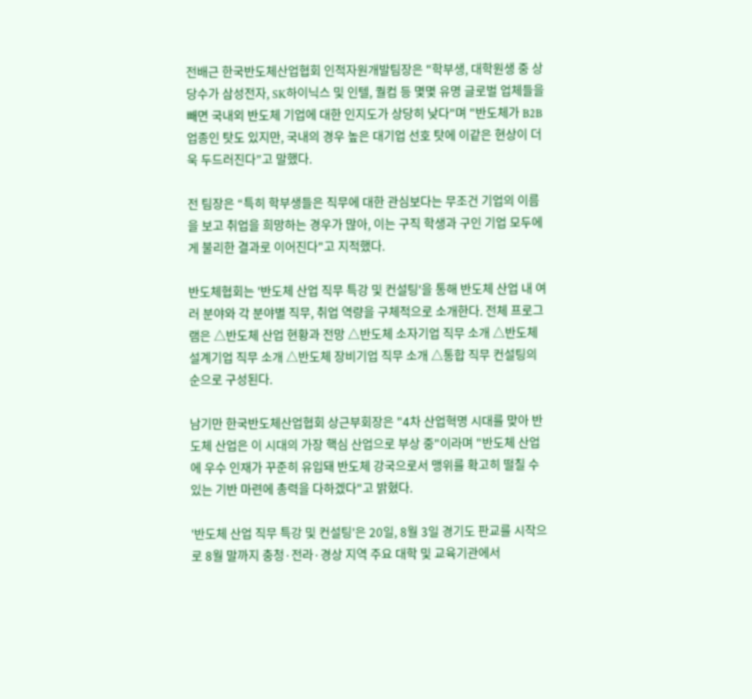전배근 한국반도체산업협회 인적자원개발팀장은 "학부생, 대학원생 중 상당수가 삼성전자, SK하이닉스 및 인텔, 퀄컴 등 몇몇 유명 글로벌 업체들을 빼면 국내외 반도체 기업에 대한 인지도가 상당히 낮다"며 "반도체가 B2B 업종인 탓도 있지만, 국내의 경우 높은 대기업 선호 탓에 이같은 현상이 더욱 두드러진다”고 말했다.

전 팀장은 “특히 학부생들은 직무에 대한 관심보다는 무조건 기업의 이름을 보고 취업을 희망하는 경우가 많아, 이는 구직 학생과 구인 기업 모두에게 불리한 결과로 이어진다"고 지적했다.

반도체협회는 '반도체 산업 직무 특강 및 컨설팅'을 통해 반도체 산업 내 여러 분야와 각 분야별 직무, 취업 역량을 구체적으로 소개한다. 전체 프로그램은 △반도체 산업 현황과 전망 △반도체 소자기업 직무 소개 △반도체 설계기업 직무 소개 △반도체 장비기업 직무 소개 △통합 직무 컨설팅의 순으로 구성된다.

남기만 한국반도체산업협회 상근부회장은 "4차 산업혁명 시대를 맞아 반도체 산업은 이 시대의 가장 핵심 산업으로 부상 중"이라며 "반도체 산업에 우수 인재가 꾸준히 유입돼 반도체 강국으로서 맹위를 확고히 떨칠 수 있는 기반 마련에 총력을 다하겠다"고 밝혔다.

'반도체 산업 직무 특강 및 컨설팅'은 20일, 8월 3일 경기도 판교를 시작으로 8월 말까지 충청·전라·경상 지역 주요 대학 및 교육기관에서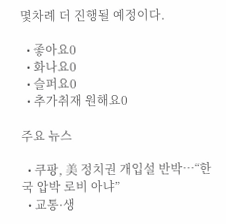몇차례 더 진행될 예정이다.

  • 좋아요0
  • 화나요0
  • 슬퍼요0
  • 추가취재 원해요0

주요 뉴스

  • 쿠팡, 美 정치권 개입설 반박⋯“한국 압박 로비 아냐”
  • 교통·생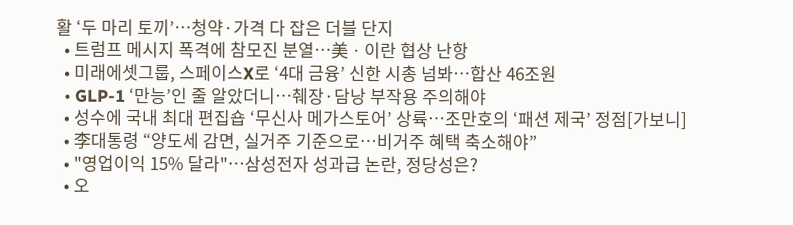활 ‘두 마리 토끼’⋯청약·가격 다 잡은 더블 단지
  • 트럼프 메시지 폭격에 참모진 분열⋯美ㆍ이란 협상 난항
  • 미래에셋그룹, 스페이스X로 ‘4대 금융’ 신한 시총 넘봐⋯합산 46조원
  • GLP-1 ‘만능’인 줄 알았더니…췌장·담낭 부작용 주의해야
  • 성수에 국내 최대 편집숍 ‘무신사 메가스토어’ 상륙…조만호의 ‘패션 제국’ 정점[가보니]
  • 李대통령 “양도세 감면, 실거주 기준으로…비거주 혜택 축소해야”
  • "영업이익 15% 달라"…삼성전자 성과급 논란, 정당성은?
  • 오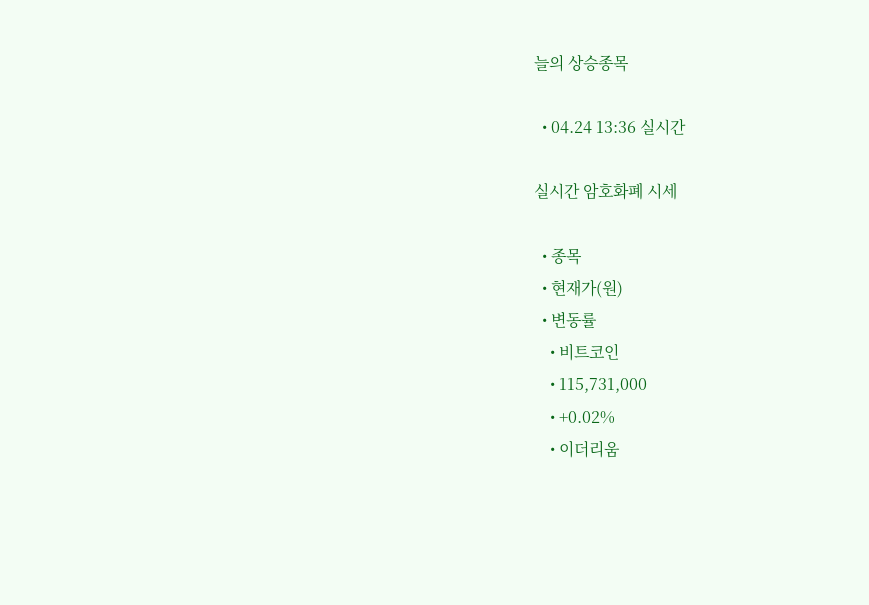늘의 상승종목

  • 04.24 13:36 실시간

실시간 암호화폐 시세

  • 종목
  • 현재가(원)
  • 변동률
    • 비트코인
    • 115,731,000
    • +0.02%
    • 이더리움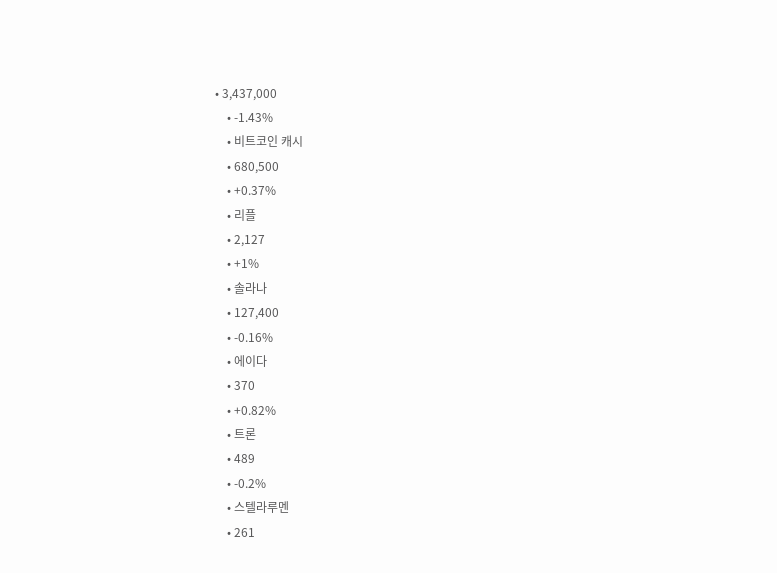• 3,437,000
    • -1.43%
    • 비트코인 캐시
    • 680,500
    • +0.37%
    • 리플
    • 2,127
    • +1%
    • 솔라나
    • 127,400
    • -0.16%
    • 에이다
    • 370
    • +0.82%
    • 트론
    • 489
    • -0.2%
    • 스텔라루멘
    • 261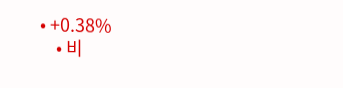• +0.38%
    • 비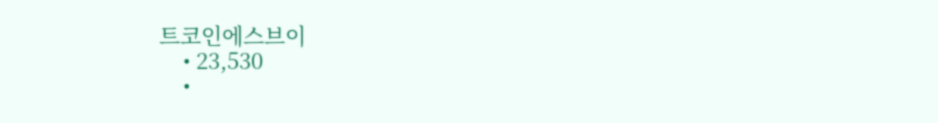트코인에스브이
    • 23,530
    •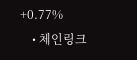+0.77%
    • 체인링크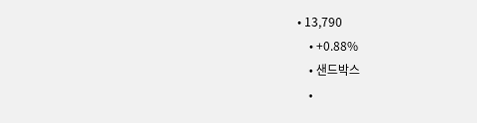• 13,790
    • +0.88%
    • 샌드박스
    •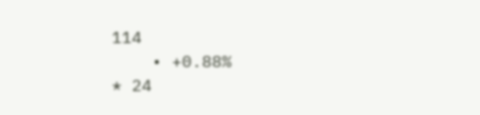114
    • +0.88%
* 24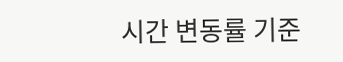시간 변동률 기준